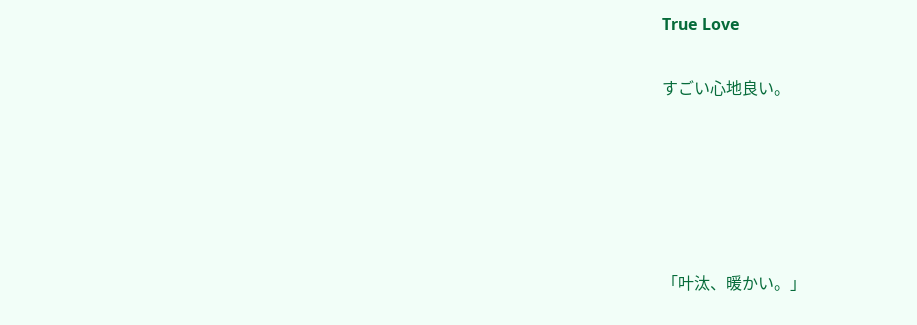True Love

すごい心地良い。





「叶汰、暖かい。」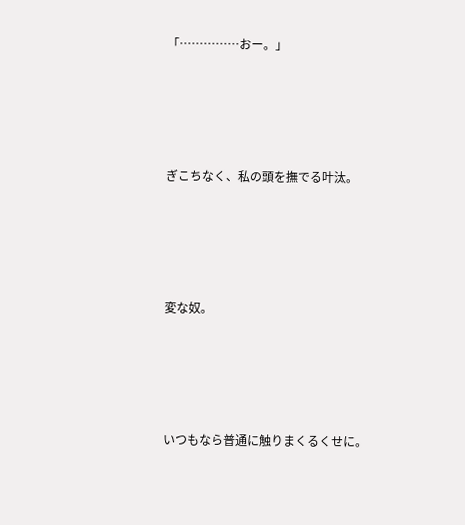「……………おー。」





ぎこちなく、私の頭を撫でる叶汰。





変な奴。





いつもなら普通に触りまくるくせに。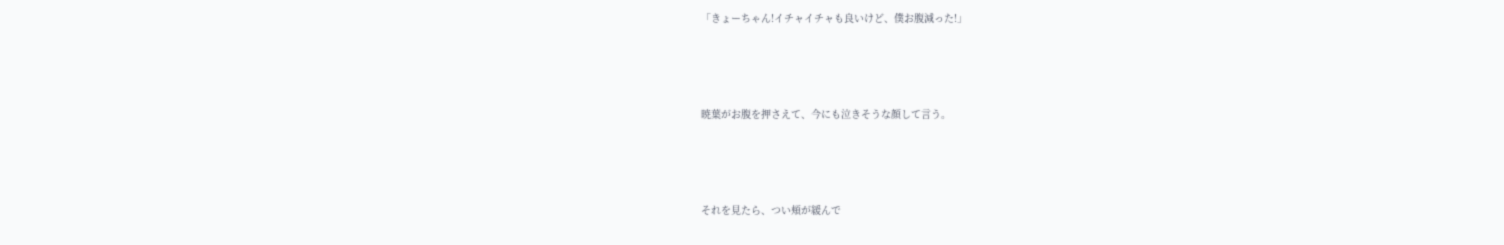「きょーちゃん!イチャイチャも良いけど、僕お腹減った!」





暁葉がお腹を押さえて、今にも泣きそうな顔して言う。





それを見たら、つい頬が緩んで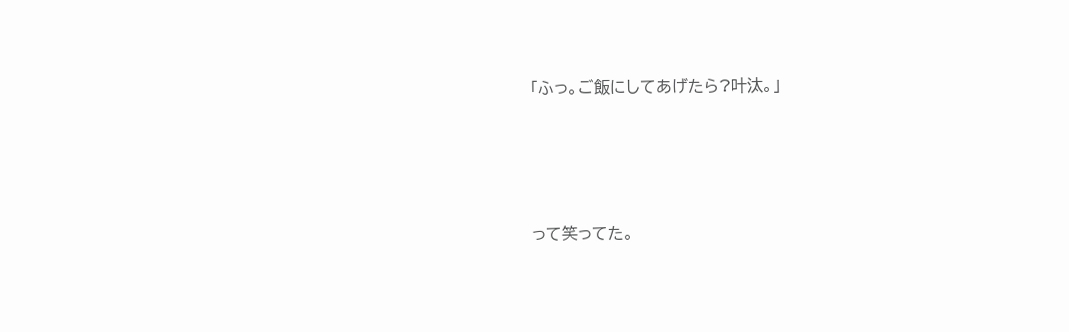「ふっ。ご飯にしてあげたら?叶汰。」





って笑ってた。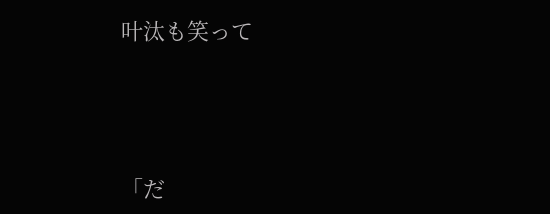叶汰も笑って





「だ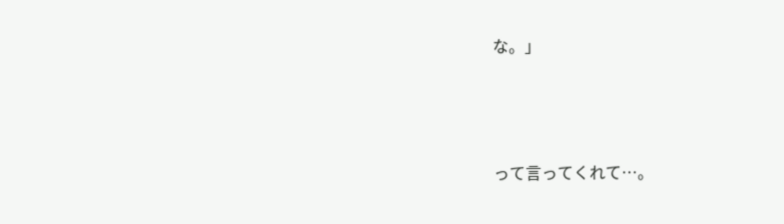な。」





って言ってくれて…。